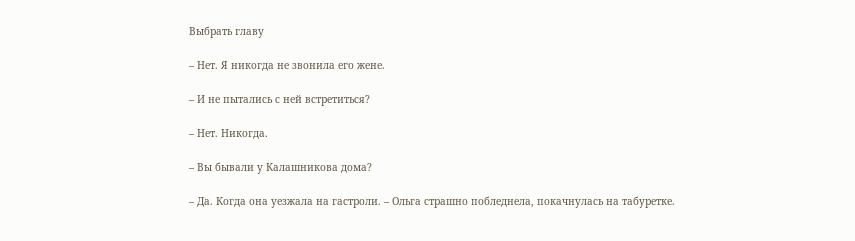Выбрать главу

– Нет. Я никогда не звонила его жене.

– И не пытались с ней встретиться?

– Нет. Никогда.

– Вы бывали у Калашникова дома?

– Да. Когда она уезжала на гастроли. – Ольга страшно побледнела, покачнулась на табуретке.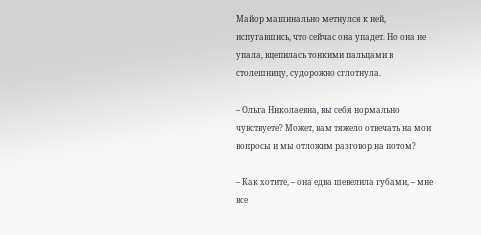Майор машинально метнулся к ней, испугавшись, что сейчас она упадет. Но она не упала, вцепилась тонкими пальцами в столешницу, судорожно сглотнула.

– Ольга Николаевна, вы себя нормально чувствуете? Может, вам тяжело отвечать на мои вопросы и мы отложим разговор на потом?

– Как хотите, – она едва шевелила губами, – мне все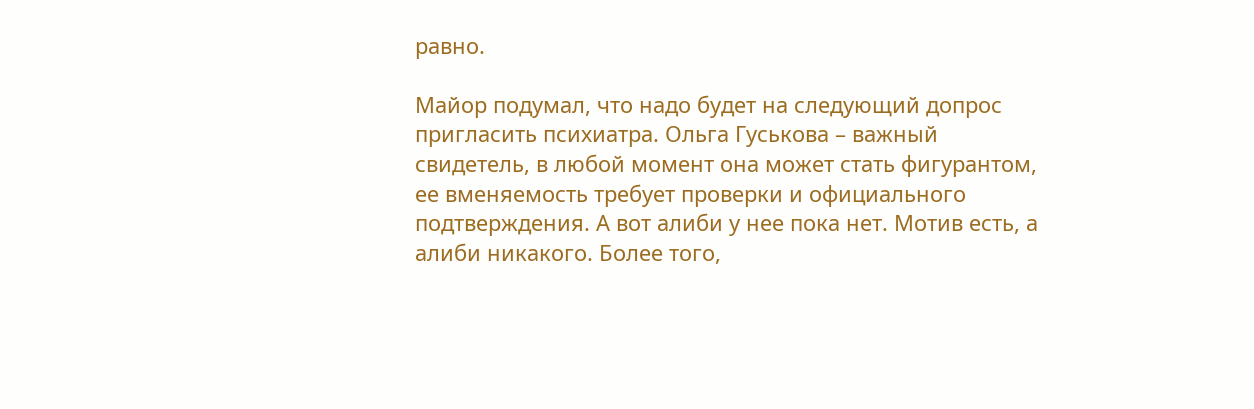равно.

Майор подумал, что надо будет на следующий допрос пригласить психиатра. Ольга Гуськова – важный свидетель, в любой момент она может стать фигурантом, ее вменяемость требует проверки и официального подтверждения. А вот алиби у нее пока нет. Мотив есть, а алиби никакого. Более того,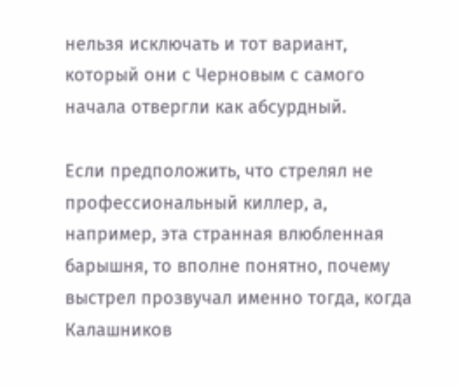нельзя исключать и тот вариант, который они с Черновым с самого начала отвергли как абсурдный.

Если предположить, что стрелял не профессиональный киллер, а, например, эта странная влюбленная барышня, то вполне понятно, почему выстрел прозвучал именно тогда, когда Калашников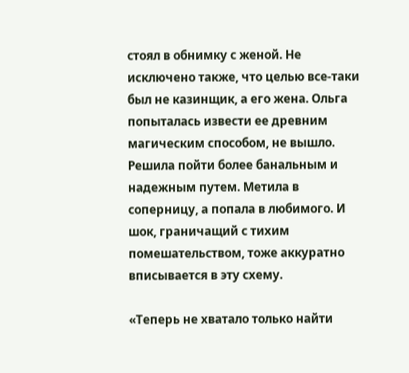стоял в обнимку с женой. Не исключено также, что целью все-таки был не казинщик, а его жена. Ольга попыталась извести ее древним магическим способом, не вышло. Решила пойти более банальным и надежным путем. Метила в соперницу, а попала в любимого. И шок, граничащий с тихим помешательством, тоже аккуратно вписывается в эту схему.

«Теперь не хватало только найти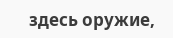здесь оружие,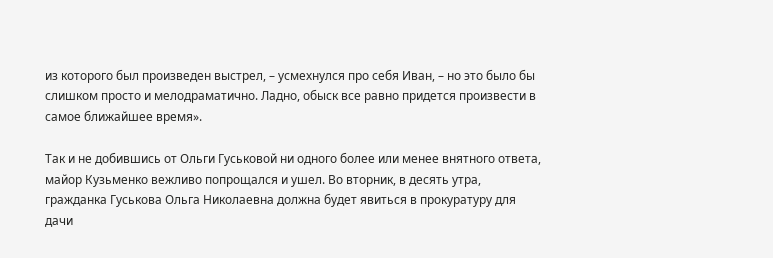из которого был произведен выстрел, – усмехнулся про себя Иван, – но это было бы слишком просто и мелодраматично. Ладно, обыск все равно придется произвести в самое ближайшее время».

Так и не добившись от Ольги Гуськовой ни одного более или менее внятного ответа, майор Кузьменко вежливо попрощался и ушел. Во вторник, в десять утра, гражданка Гуськова Ольга Николаевна должна будет явиться в прокуратуру для дачи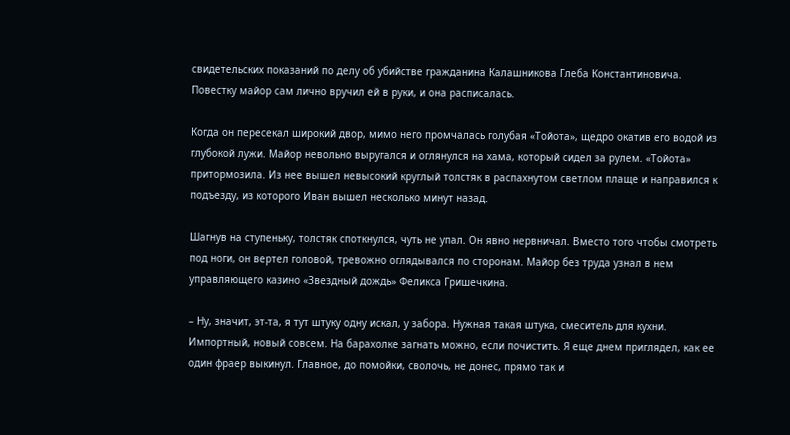свидетельских показаний по делу об убийстве гражданина Калашникова Глеба Константиновича. Повестку майор сам лично вручил ей в руки, и она расписалась.

Когда он пересекал широкий двор, мимо него промчалась голубая «Тойота», щедро окатив его водой из глубокой лужи. Майор невольно выругался и оглянулся на хама, который сидел за рулем. «Тойота» притормозила. Из нее вышел невысокий круглый толстяк в распахнутом светлом плаще и направился к подъезду, из которого Иван вышел несколько минут назад.

Шагнув на ступеньку, толстяк споткнулся, чуть не упал. Он явно нервничал. Вместо того чтобы смотреть под ноги, он вертел головой, тревожно оглядывался по сторонам. Майор без труда узнал в нем управляющего казино «Звездный дождь» Феликса Гришечкина.

– Ну, значит, эт-та, я тут штуку одну искал, у забора. Нужная такая штука, смеситель для кухни. Импортный, новый совсем. На барахолке загнать можно, если почистить. Я еще днем приглядел, как ее один фраер выкинул. Главное, до помойки, сволочь, не донес, прямо так и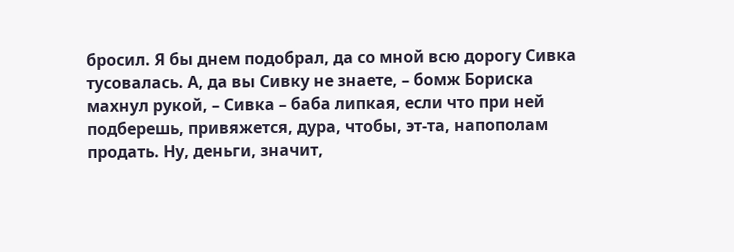бросил. Я бы днем подобрал, да со мной всю дорогу Сивка тусовалась. А, да вы Сивку не знаете, – бомж Бориска махнул рукой, – Сивка – баба липкая, если что при ней подберешь, привяжется, дура, чтобы, эт-та, напополам продать. Ну, деньги, значит,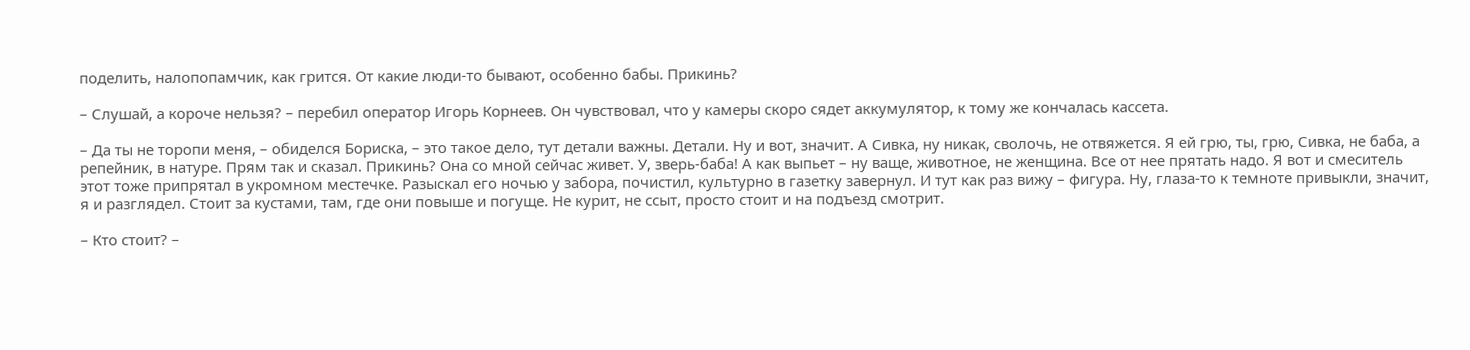поделить, налопопамчик, как грится. От какие люди-то бывают, особенно бабы. Прикинь?

– Слушай, а короче нельзя? – перебил оператор Игорь Корнеев. Он чувствовал, что у камеры скоро сядет аккумулятор, к тому же кончалась кассета.

– Да ты не торопи меня, – обиделся Бориска, – это такое дело, тут детали важны. Детали. Ну и вот, значит. А Сивка, ну никак, сволочь, не отвяжется. Я ей грю, ты, грю, Сивка, не баба, а репейник, в натуре. Прям так и сказал. Прикинь? Она со мной сейчас живет. У, зверь-баба! А как выпьет – ну ваще, животное, не женщина. Все от нее прятать надо. Я вот и смеситель этот тоже припрятал в укромном местечке. Разыскал его ночью у забора, почистил, культурно в газетку завернул. И тут как раз вижу – фигура. Ну, глаза-то к темноте привыкли, значит, я и разглядел. Стоит за кустами, там, где они повыше и погуще. Не курит, не ссыт, просто стоит и на подъезд смотрит.

– Кто стоит? –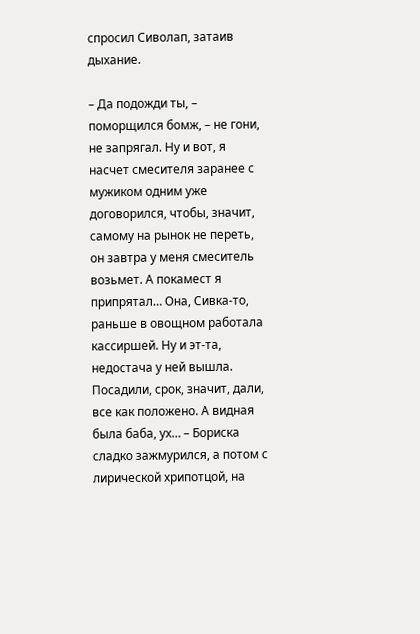спросил Сиволап, затаив дыхание.

– Да подожди ты, – поморщился бомж, – не гони, не запрягал. Ну и вот, я насчет смесителя заранее с мужиком одним уже договорился, чтобы, значит, самому на рынок не переть, он завтра у меня смеситель возьмет. А покамест я припрятал… Она, Сивка-то, раньше в овощном работала кассиршей. Ну и эт-та, недостача у ней вышла. Посадили, срок, значит, дали, все как положено. А видная была баба, ух… – Бориска сладко зажмурился, а потом с лирической хрипотцой, на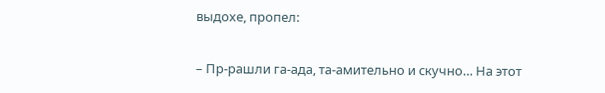выдохе, пропел:

– Пр-рашли га-ада, та-амительно и скучно… На этот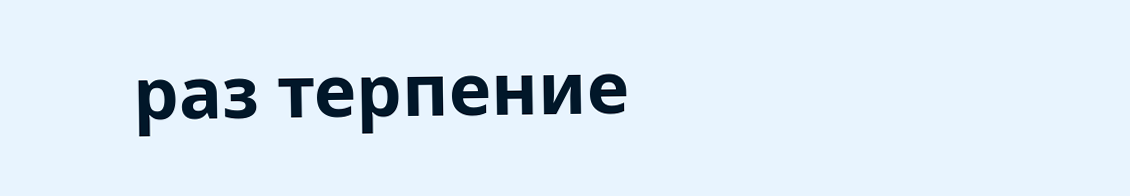раз терпение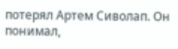потерял Артем Сиволап. Он понимал,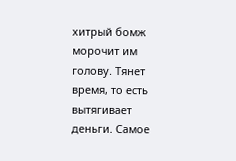хитрый бомж морочит им голову. Тянет время, то есть вытягивает деньги. Самое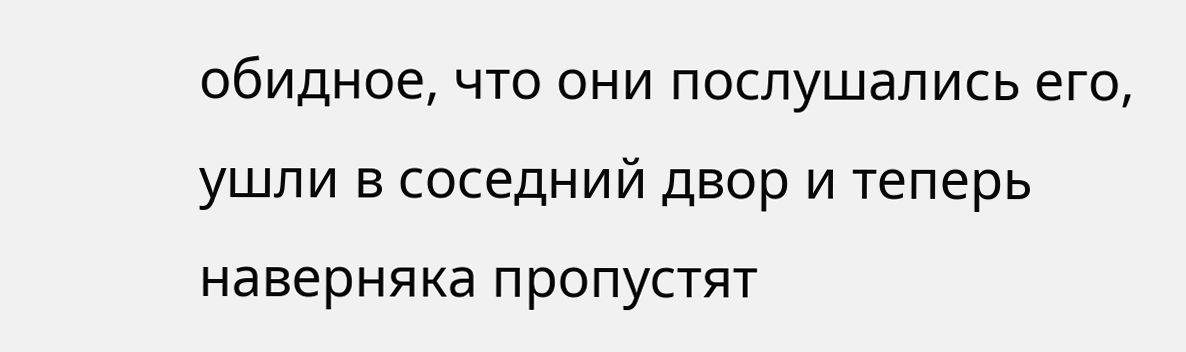обидное, что они послушались его, ушли в соседний двор и теперь наверняка пропустят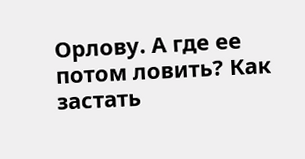Орлову. А где ее потом ловить? Как застать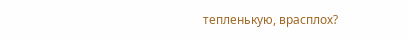тепленькую, врасплох?